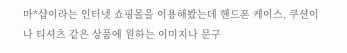마*샵이라는 인터넷 쇼핑몰을 이용해봤는데 핸드폰 케이스, 쿠션이나 티셔츠 같은 상품에 원하는 이미지나 문구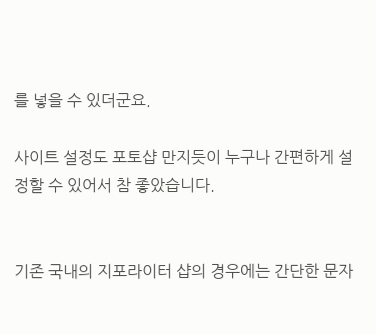를 넣을 수 있더군요.

사이트 설정도 포토샵 만지듯이 누구나 간편하게 설정할 수 있어서 참 좋았습니다.


기존 국내의 지포라이터 샵의 경우에는 간단한 문자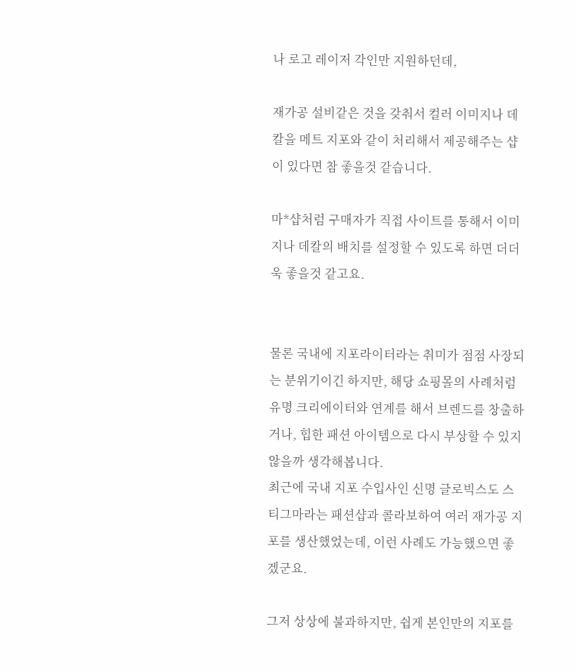나 로고 레이저 각인만 지원하던데,

재가공 설비같은 것을 갖춰서 컬러 이미지나 데칼을 메트 지포와 같이 처리해서 제공해주는 샵이 있다면 참 좋을것 같습니다.

마*샵처럼 구매자가 직접 사이트를 통해서 이미지나 데칼의 배치를 설정할 수 있도록 하면 더더욱 좋을것 같고요.


물론 국내에 지포라이터라는 취미가 점점 사장되는 분위기이긴 하지만, 해당 쇼핑몰의 사례처럼 유명 크리에이터와 연계를 해서 브렌드를 창출하거나, 힙한 패션 아이템으로 다시 부상할 수 있지 않을까 생각해봅니다.
최근에 국내 지포 수입사인 신명 글로빅스도 스티그마라는 패션샵과 콜라보하여 여러 재가공 지포를 생산했었는데, 이런 사례도 가능했으면 좋겠군요.

그저 상상에 불과하지만, 쉽게 본인만의 지포를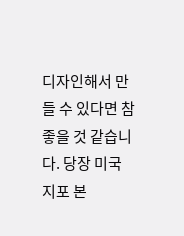디자인해서 만들 수 있다면 참 좋을 것 같습니다. 당장 미국 지포 본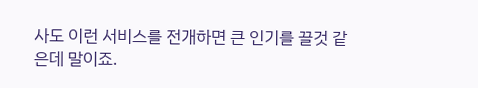사도 이런 서비스를 전개하면 큰 인기를 끌것 같은데 말이죠.